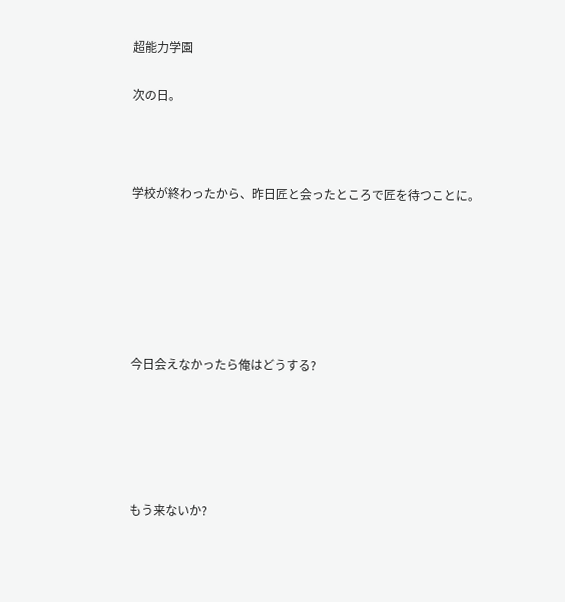超能力学園

次の日。



学校が終わったから、昨日匠と会ったところで匠を待つことに。






今日会えなかったら俺はどうする?





もう来ないか?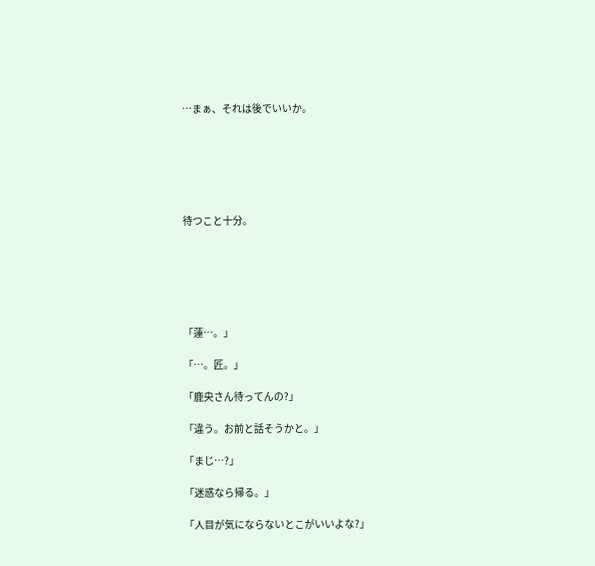…まぁ、それは後でいいか。






待つこと十分。






「蓮…。」

「…。匠。」

「鹿央さん待ってんの?」

「違う。お前と話そうかと。」

「まじ…?」

「迷惑なら帰る。」

「人目が気にならないとこがいいよな?」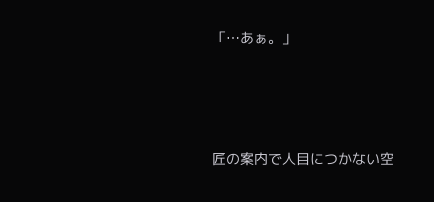「…あぁ。」






匠の案内で人目につかない空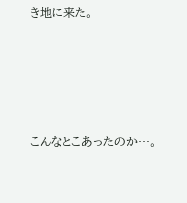き地に来た。





こんなとこあったのか…。